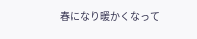春になり暖かくなって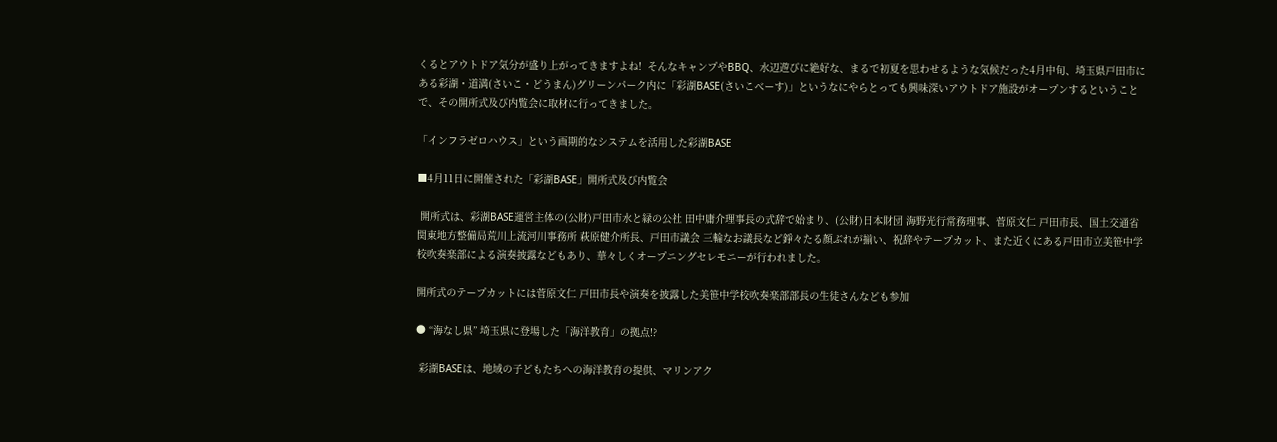くるとアウトドア気分が盛り上がってきますよね!  そんなキャンプやBBQ、水辺遊びに絶好な、まるで初夏を思わせるような気候だった4月中旬、埼玉県戸田市にある彩湖・道満(さいこ・どうまん)グリーンパーク内に「彩湖BASE(さいこべーす)」というなにやらとっても興味深いアウトドア施設がオープンするということで、その開所式及び内覧会に取材に行ってきました。

「インフラゼロハウス」という画期的なシステムを活用した彩湖BASE

■4月11日に開催された「彩湖BASE」開所式及び内覧会

 開所式は、彩湖BASE運営主体の(公財)戸田市水と緑の公社 田中庸介理事長の式辞で始まり、(公財)日本財団 海野光行常務理事、菅原文仁 戸田市長、国土交通省関東地方整備局荒川上流河川事務所 萩原健介所長、戸田市議会 三輪なお議長など錚々たる顔ぶれが揃い、祝辞やテープカット、また近くにある戸田市立美笹中学校吹奏楽部による演奏披露などもあり、華々しくオープニングセレモニーが行われました。

開所式のテープカットには菅原文仁 戸田市長や演奏を披露した美笹中学校吹奏楽部部長の生徒さんなども参加

● “海なし県” 埼玉県に登場した「海洋教育」の拠点!?

 彩湖BASEは、地域の子どもたちへの海洋教育の提供、マリンアク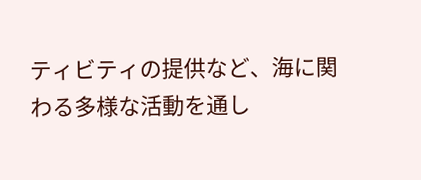ティビティの提供など、海に関わる多様な活動を通し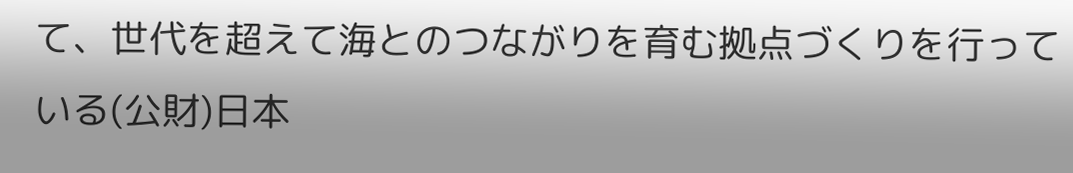て、世代を超えて海とのつながりを育む拠点づくりを行っている(公財)日本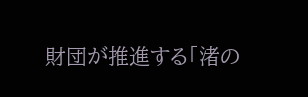財団が推進する「渚の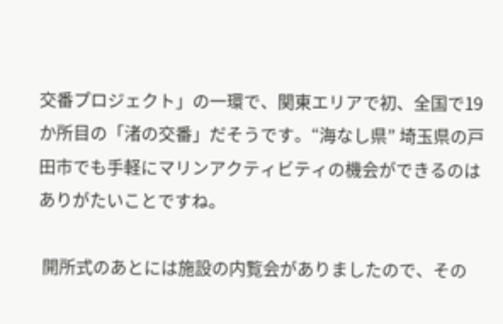交番プロジェクト」の一環で、関東エリアで初、全国で19か所目の「渚の交番」だそうです。“海なし県” 埼玉県の戸田市でも手軽にマリンアクティビティの機会ができるのはありがたいことですね。

 開所式のあとには施設の内覧会がありましたので、その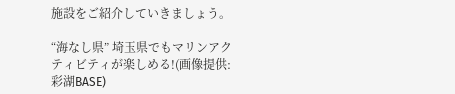施設をご紹介していきましょう。

“海なし県” 埼玉県でもマリンアクティビティが楽しめる!(画像提供:彩湖BASE)